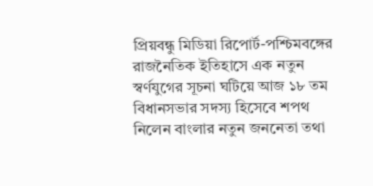প্রিয়বন্ধু মিডিয়া রিপোর্ট-পশ্চিমবঙ্গের রাজনৈতিক ইতিহাসে এক নতুন স্বর্ণযুগের সূচনা ঘটিয়ে আজ ১৮ তম বিধানসভার সদস্য হিসেবে শপথ নিলেন বাংলার নতুন জননেতা তথা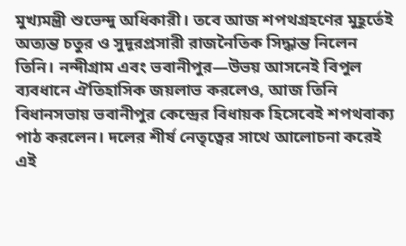মুখ্যমন্ত্রী শুভেন্দু অধিকারী। তবে আজ শপথগ্রহণের মুহূর্তেই অত্যন্ত চতুর ও সুদূরপ্রসারী রাজনৈতিক সিদ্ধান্ত নিলেন তিনি। নন্দীগ্রাম এবং ভবানীপুর—উভয় আসনেই বিপুল ব্যবধানে ঐতিহাসিক জয়লাভ করলেও, আজ তিনি বিধানসভায় ভবানীপুর কেন্দ্রের বিধায়ক হিসেবেই শপথবাক্য পাঠ করলেন। দলের শীর্ষ নেতৃত্বের সাথে আলোচনা করেই এই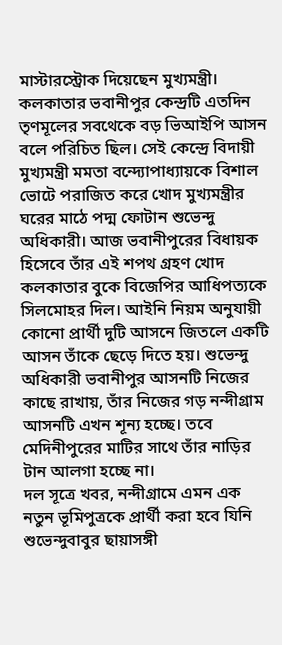মাস্টারস্ট্রোক দিয়েছেন মুখ্যমন্ত্রী।
কলকাতার ভবানীপুর কেন্দ্রটি এতদিন তৃণমূলের সবথেকে বড় ভিআইপি আসন বলে পরিচিত ছিল। সেই কেন্দ্রে বিদায়ী মুখ্যমন্ত্রী মমতা বন্দ্যোপাধ্যায়কে বিশাল ভোটে পরাজিত করে খোদ মুখ্যমন্ত্রীর ঘরের মাঠে পদ্ম ফোটান শুভেন্দু অধিকারী। আজ ভবানীপুরের বিধায়ক হিসেবে তাঁর এই শপথ গ্রহণ খোদ কলকাতার বুকে বিজেপির আধিপত্যকে সিলমোহর দিল। আইনি নিয়ম অনুযায়ী কোনো প্রার্থী দুটি আসনে জিতলে একটি আসন তাঁকে ছেড়ে দিতে হয়। শুভেন্দু অধিকারী ভবানীপুর আসনটি নিজের কাছে রাখায়, তাঁর নিজের গড় নন্দীগ্রাম আসনটি এখন শূন্য হচ্ছে। তবে মেদিনীপুরের মাটির সাথে তাঁর নাড়ির টান আলগা হচ্ছে না।
দল সূত্রে খবর, নন্দীগ্রামে এমন এক নতুন ভূমিপুত্রকে প্রার্থী করা হবে যিনি শুভেন্দুবাবুর ছায়াসঙ্গী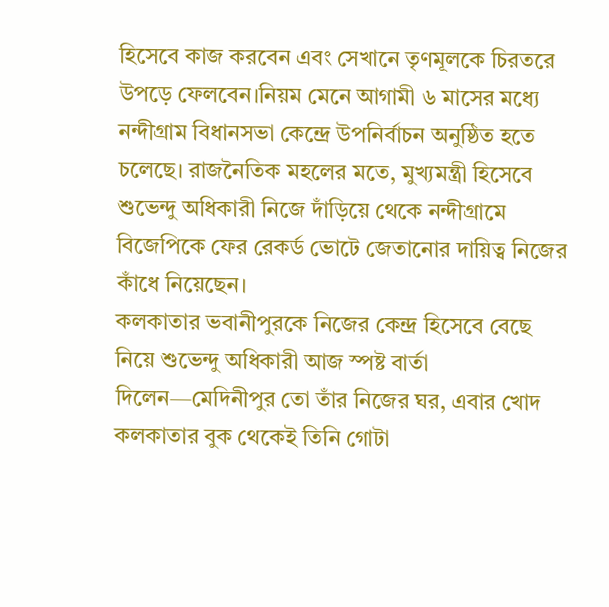হিসেবে কাজ করবেন এবং সেখানে তৃণমূলকে চিরতরে উপড়ে ফেলবেন।নিয়ম মেনে আগামী ৬ মাসের মধ্যে নন্দীগ্রাম বিধানসভা কেন্দ্রে উপনির্বাচন অনুষ্ঠিত হতে চলেছে। রাজনৈতিক মহলের মতে, মুখ্যমন্ত্রী হিসেবে শুভেন্দু অধিকারী নিজে দাঁড়িয়ে থেকে নন্দীগ্রামে বিজেপিকে ফের রেকর্ড ভোটে জেতানোর দায়িত্ব নিজের কাঁধে নিয়েছেন।
কলকাতার ভবানীপুরকে নিজের কেন্দ্র হিসেবে বেছে নিয়ে শুভেন্দু অধিকারী আজ স্পষ্ট বার্তা দিলেন—মেদিনীপুর তো তাঁর নিজের ঘর, এবার খোদ কলকাতার বুক থেকেই তিনি গোটা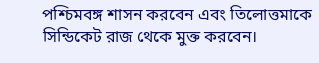পশ্চিমবঙ্গ শাসন করবেন এবং তিলোত্তমাকে সিন্ডিকেট রাজ থেকে মুক্ত করবেন।